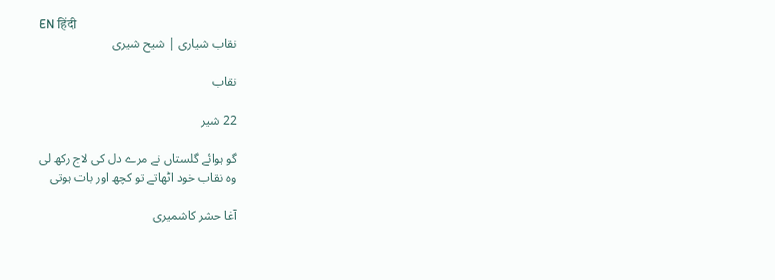EN हिंदी
نقاب شیاری | شیح شیری

نقاب

22 شیر

گو ہوائے گلستاں نے مرے دل کی لاج رکھ لی
وہ نقاب خود اٹھاتے تو کچھ اور بات ہوتی

آغا حشر کاشمیری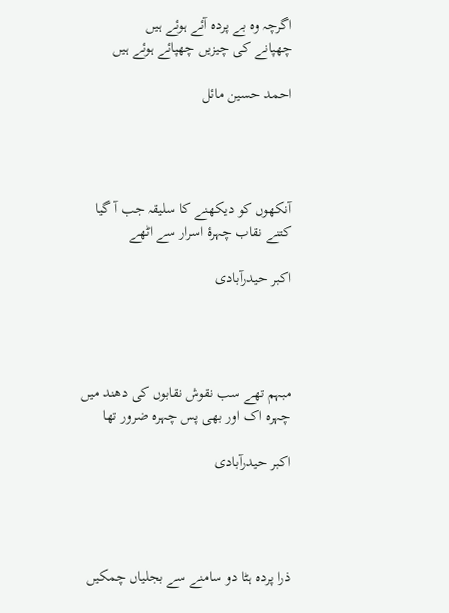اگرچہ وہ بے پردہ آئے ہوئے ہیں
چھپانے کی چیزیں چھپائے ہوئے ہیں

احمد حسین مائل




آنکھوں کو دیکھنے کا سلیقہ جب آ گیا
کتنے نقاب چہرۂ اسرار سے اٹھے

اکبر حیدرآبادی




مبہم تھے سب نقوش نقابوں کی دھند میں
چہرہ اک اور بھی پس چہرہ ضرور تھا

اکبر حیدرآبادی




ذرا پردہ ہٹا دو سامنے سے بجلیاں چمکیں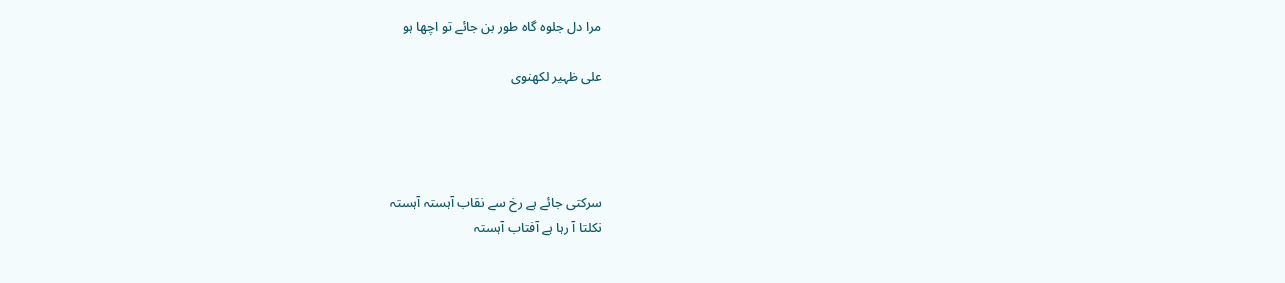مرا دل جلوہ گاہ طور بن جائے تو اچھا ہو

علی ظہیر لکھنوی




سرکتی جائے ہے رخ سے نقاب آہستہ آہستہ
نکلتا آ رہا ہے آفتاب آہستہ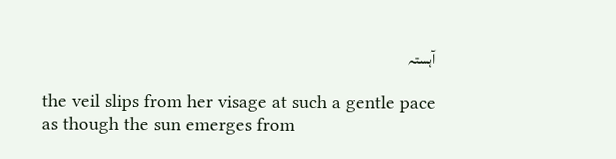آہستہ

the veil slips from her visage at such a gentle pace
as though the sun emerges from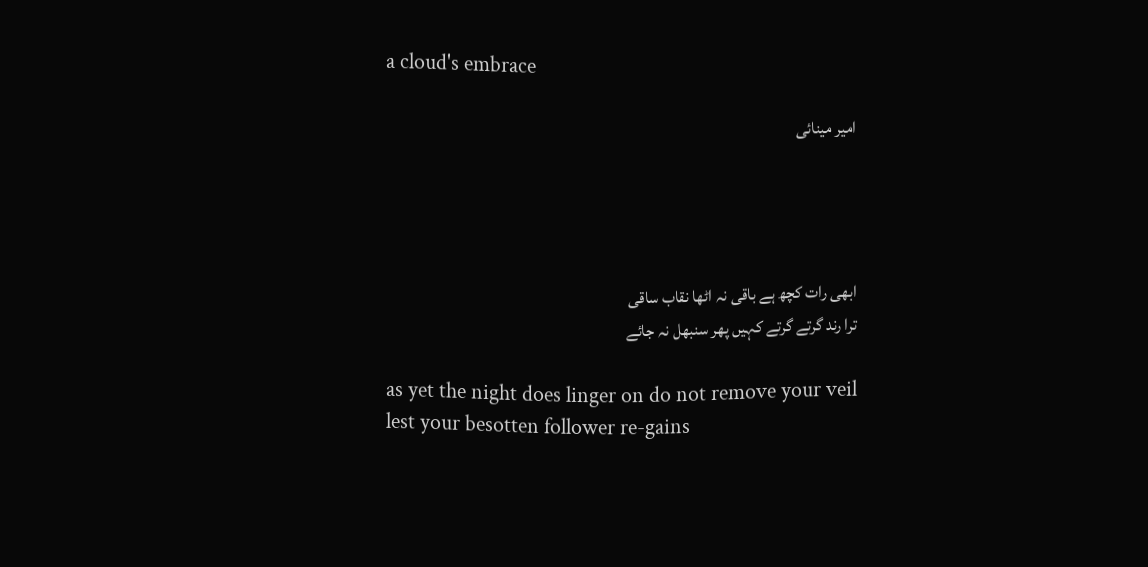a cloud's embrace

امیر مینائی




ابھی رات کچھ ہے باقی نہ اٹھا نقاب ساقی
ترا رند گرتے گرتے کہیں پھر سنبھل نہ جائے

as yet the night does linger on do not remove your veil
lest your besotten follower re-gains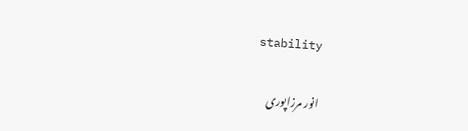stability

انور مرزاپوری